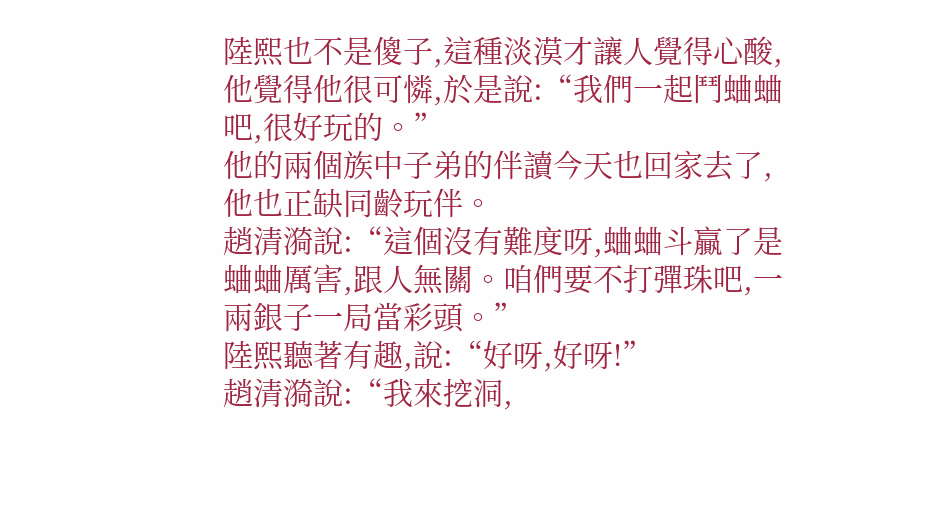陸熙也不是傻子,這種淡漠才讓人覺得心酸,他覺得他很可憐,於是說:“我們一起鬥蛐蛐吧,很好玩的。”
他的兩個族中子弟的伴讀今天也回家去了,他也正缺同齡玩伴。
趙清漪說:“這個沒有難度呀,蛐蛐斗贏了是蛐蛐厲害,跟人無關。咱們要不打彈珠吧,一兩銀子一局當彩頭。”
陸熙聽著有趣,說:“好呀,好呀!”
趙清漪說:“我來挖洞,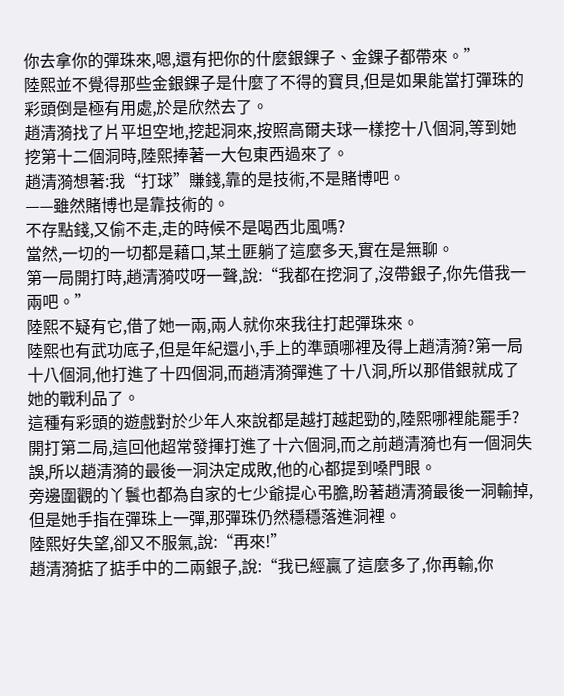你去拿你的彈珠來,嗯,還有把你的什麼銀錁子、金錁子都帶來。”
陸熙並不覺得那些金銀錁子是什麼了不得的寶貝,但是如果能當打彈珠的彩頭倒是極有用處,於是欣然去了。
趙清漪找了片平坦空地,挖起洞來,按照高爾夫球一樣挖十八個洞,等到她挖第十二個洞時,陸熙捧著一大包東西過來了。
趙清漪想著:我“打球”賺錢,靠的是技術,不是賭博吧。
——雖然賭博也是靠技術的。
不存點錢,又偷不走,走的時候不是喝西北風嗎?
當然,一切的一切都是藉口,某土匪躺了這麼多天,實在是無聊。
第一局開打時,趙清漪哎呀一聲,說:“我都在挖洞了,沒帶銀子,你先借我一兩吧。”
陸熙不疑有它,借了她一兩,兩人就你來我往打起彈珠來。
陸熙也有武功底子,但是年紀還小,手上的準頭哪裡及得上趙清漪?第一局十八個洞,他打進了十四個洞,而趙清漪彈進了十八洞,所以那借銀就成了她的戰利品了。
這種有彩頭的遊戲對於少年人來說都是越打越起勁的,陸熙哪裡能罷手?
開打第二局,這回他超常發揮打進了十六個洞,而之前趙清漪也有一個洞失誤,所以趙清漪的最後一洞決定成敗,他的心都提到嗓門眼。
旁邊圍觀的丫鬟也都為自家的七少爺提心弔膽,盼著趙清漪最後一洞輸掉,但是她手指在彈珠上一彈,那彈珠仍然穩穩落進洞裡。
陸熙好失望,卻又不服氣,說:“再來!”
趙清漪掂了掂手中的二兩銀子,說:“我已經贏了這麼多了,你再輸,你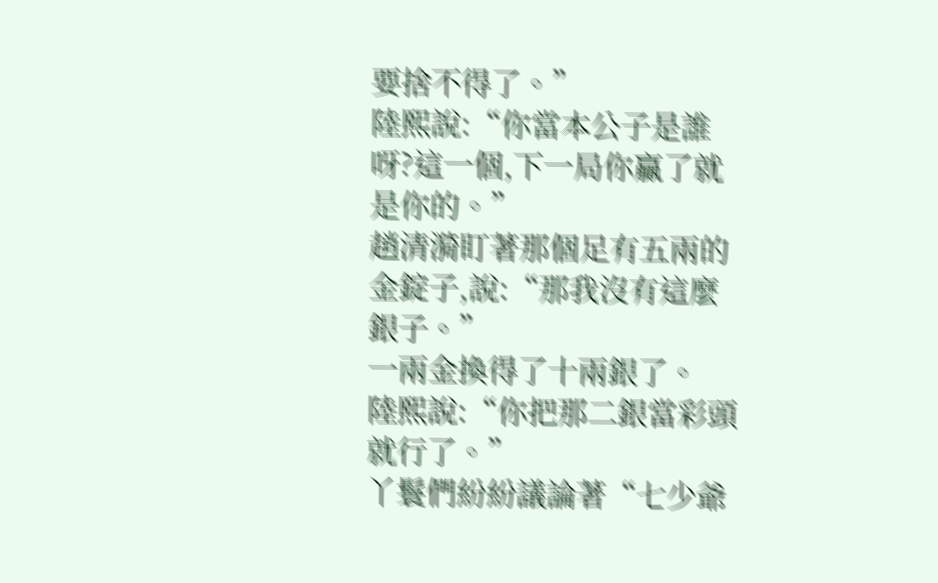要捨不得了。”
陸熙說:“你當本公子是誰呀?這一個,下一局你贏了就是你的。”
趙清漪盯著那個足有五兩的金錠子,說:“那我沒有這麼銀子。”
一兩金換得了十兩銀了。
陸熙說:“你把那二銀當彩頭就行了。”
丫鬟們紛紛議論著“七少爺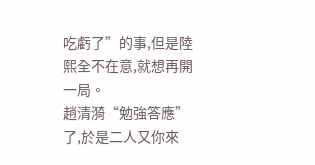吃虧了”的事,但是陸熙全不在意,就想再開一局。
趙清漪“勉強答應”了,於是二人又你來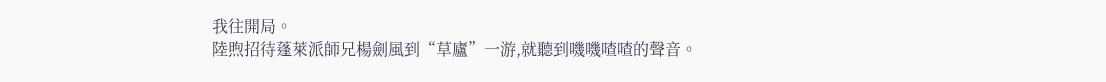我往開局。
陸煦招待蓬萊派師兄楊劍風到“草廬”一游,就聽到嘰嘰喳喳的聲音。